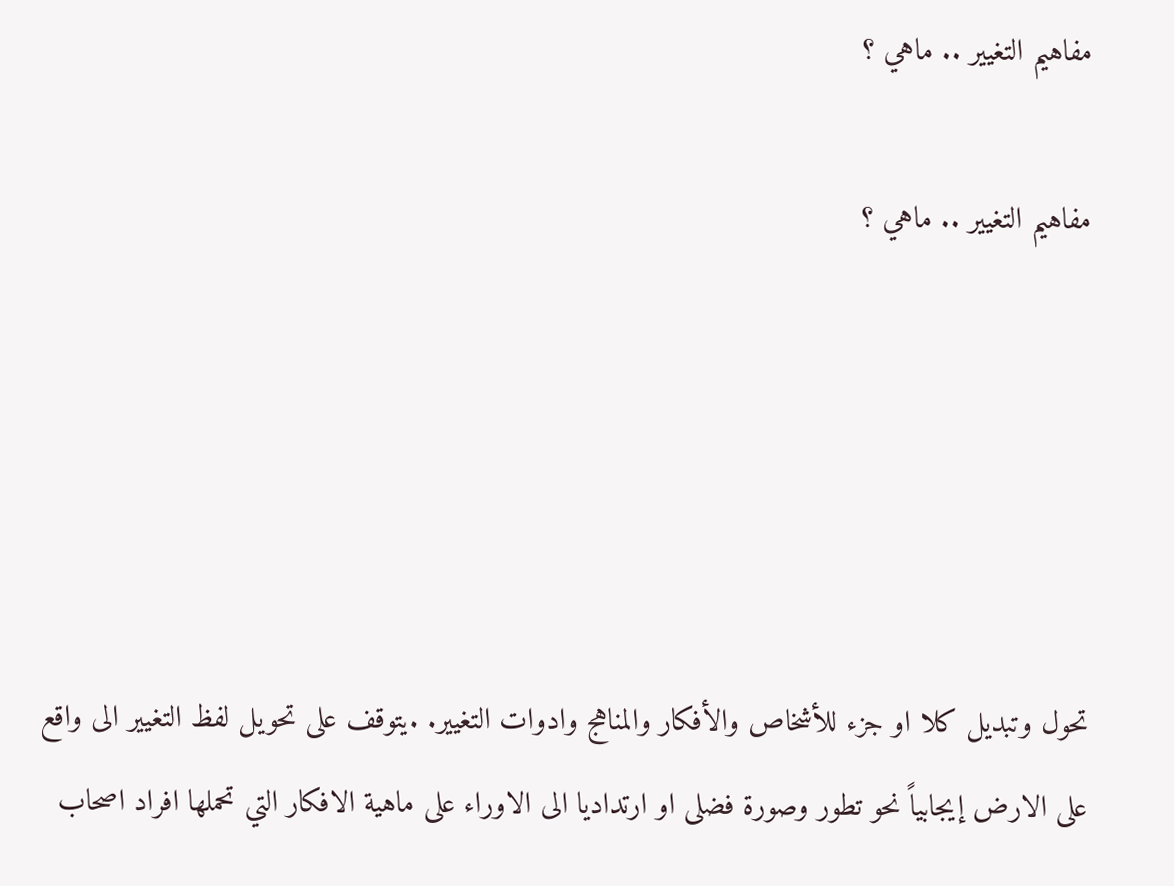مفاهيم التغيير .. ماهي ؟

مفاهيم التغيير .. ماهي ؟





تحول وتبديل كلا او جزء للأشخاص والأفكار والمناهج وادوات التغيير. .يتوقف على تحويل لفظ التغيير الى واقع على الارض إيجابياً نحو تطور وصورة فضلى او ارتداديا الى الاوراء على ماهية الافكار التي تحملها افراد اصحاب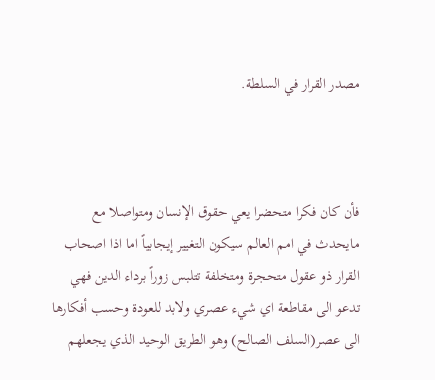مصدر القرار في السلطة.



فأن كان فكرا متحضرا يعي حقوق الإنسان ومتواصلا مع مايحدث في امم العالم سيكون التغيير إيجابياً اما اذا اصحاب القرار ذو عقول متحجرة ومتخلفة تتلبس زوراً برداء الدين فهي تدعو الى مقاطعة اي شيء عصري ولابد للعودة وحسب أفكارها الى عصر(السلف الصالح) وهو الطريق الوحيد الذي يجعلهم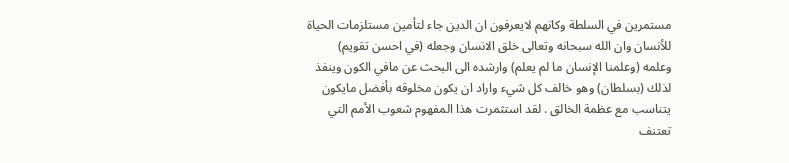مستمرين في السلطة وكانهم لايعرفون ان الدين جاء لتأمين مستلزمات الحياة للأنسان وان الله سبحانه وتعالى خلق الانسان وجعله (في احسن تقويم) وعلمه (وعلمنا الإنسان ما لم يعلم) وارشده الى البحث عن مافي الكون وينفذ لذلك (بسلطان) وهو خالف كل شيء واراد ان يكون مخلوقه بأفضل مايكون يتناسب مع عظمة الخالق . لقد استثمرت هذا المفهوم شعوب الأمم التي تعتنف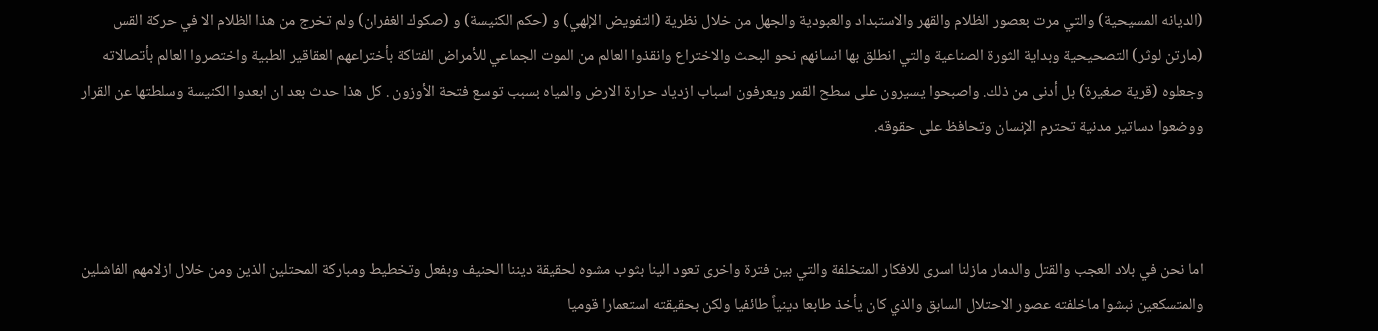(الديانه المسيحية) والتي مرت بعصور الظلام والقهر والاستبداد والعبودية والجهل من خلال نظرية (التفويض الإلهي) و (حكم الكنيسة) و (صكوك الغفران) ولم تخرج من هذا الظلام الا في حركة القس (مارتن لوثر) التصحيحية وبداية الثورة الصناعية والتي انطلق بها انسانهم نحو البحث والاختراع وانقذوا العالم من الموت الجماعي للأمراض الفتاكة بأختراعهم العقاقير الطبية واختصروا العالم بأتصالاته وجعلوه (قرية صغيرة) بل أدنى من ذلك. واصبحوا يسيرون على سطح القمر ويعرفون اسباب ازدياد حرارة الارض والمياه بسبب توسع فتحة الأوزون . كل هذا حدث بعد ان ابعدوا الكنيسة وسلطتها عن القرار ووضعوا دساتير مدنية تحترم الإنسان وتحافظ على حقوقه.



اما نحن في بلاد العجب والقتل والدمار مازلنا اسرى للافكار المتخلفة والتي بين فترة واخرى تعود الينا بثوب مشوه لحقيقة ديننا الحنيف وبفعل وتخطيط ومباركة المحتلين الذين ومن خلال ازلامهم الفاشلين والمتسكعين نبشوا ماخلفته عصور الاحتلال السابق والذي كان يأخذ طابعا دينياً طائفيا ولكن بحقيقته استعمارا قوميا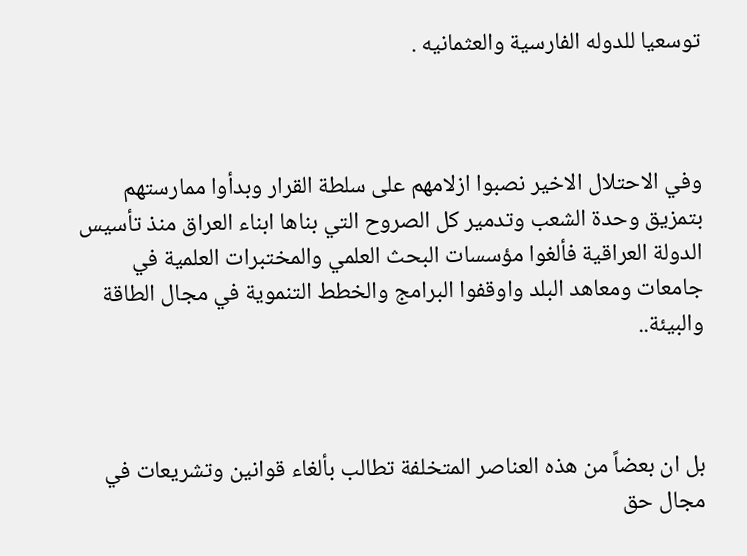توسعيا للدوله الفارسية والعثمانيه .



وفي الاحتلال الاخير نصبوا ازلامهم على سلطة القرار وبدأوا ممارستهم بتمزيق وحدة الشعب وتدمير كل الصروح التي بناها ابناء العراق منذ تأسيس الدولة العراقية فألغوا مؤسسات البحث العلمي والمختبرات العلمية في جامعات ومعاهد البلد واوقفوا البرامج والخطط التنموية في مجال الطاقة والبيئة..



بل ان بعضاً من هذه العناصر المتخلفة تطالب بألغاء قوانين وتشريعات في مجال حق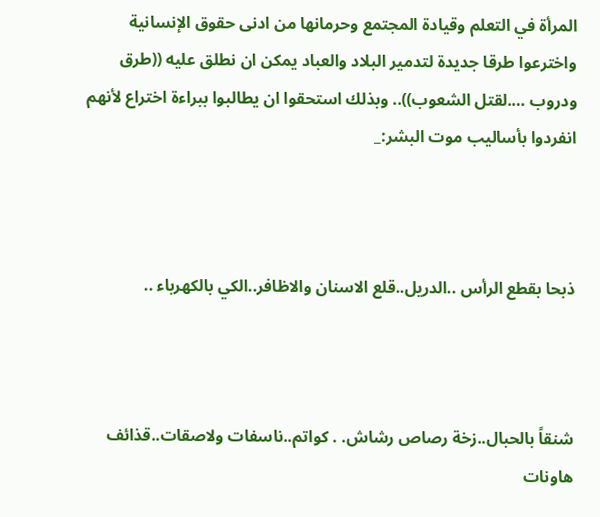المرأة في التعلم وقيادة المجتمع وحرمانها من ادنى حقوق الإنسانية واخترعوا طرقا جديدة لتدمير البلاد والعباد يمكن ان نطلق عليه ((طرق ودروب ….لقتل الشعوب)).. وبذلك استحقوا ان يطالبوا ببراءة اختراع لأنهم انفردوا بأساليب موت البشر:_



ذبحا بقطع الرأس ..الدريل..قلع الاسنان والاظافر..الكي بالكهرباء ..



شنقاً بالحبال..زخة رصاص رشاش. . كواتم..ناسفات ولاصقات..قذائف هاونات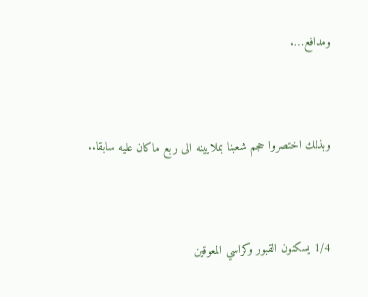ومدافع….



وبذلك اختصروا حجم شعبنا بملايينه الى ربع ماكان عليه سابقا..



1/4 يسكنون القبور وكراسي المعوقين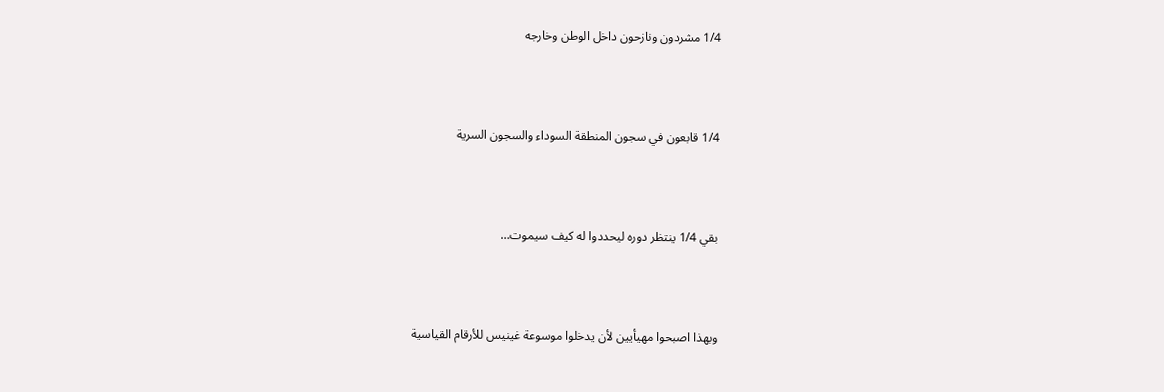1/4 مشردون ونازحون داخل الوطن وخارجه



1/4 قابعون في سجون المنطقة السوداء والسجون السرية



بقي 1/4 ينتظر دوره ليحددوا له كيف سيموت…



وبهذا اصبحوا مهيأيين لأن يدخلوا موسوعة غينيس للأرقام القياسية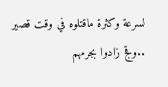لسرعة وكثرة ماقتلوه في وقت قصير ..وقج زادوا بجرمهم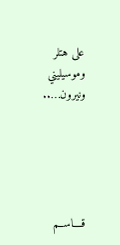على هتلر وموسيليني ونيرون…..





قــــاســم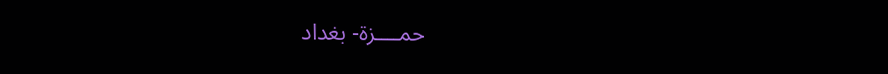حمــــزة- بغداد